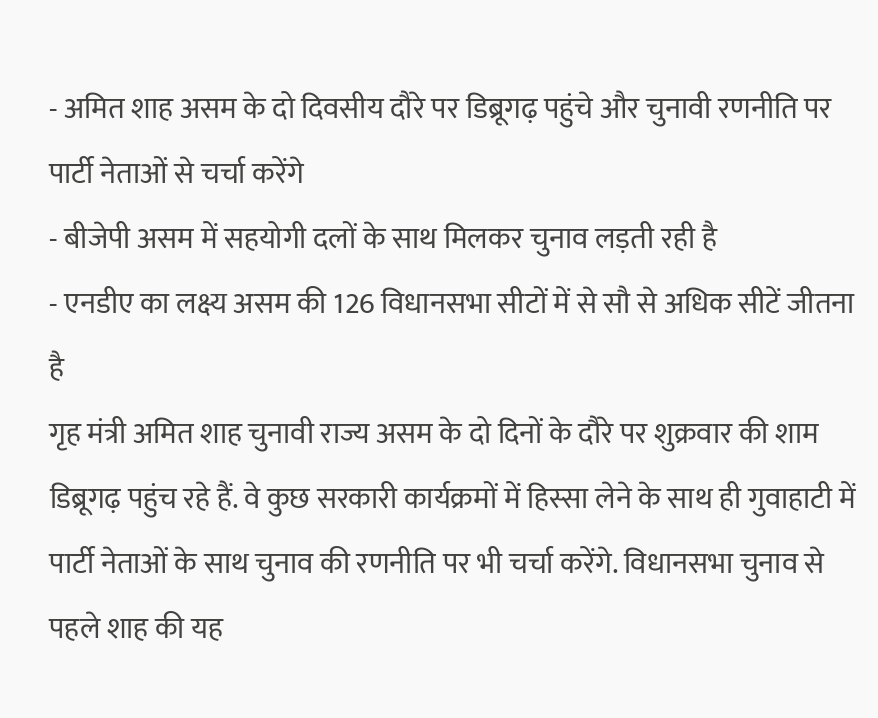- अमित शाह असम के दो दिवसीय दौरे पर डिब्रूगढ़ पहुंचे और चुनावी रणनीति पर पार्टी नेताओं से चर्चा करेंगे
- बीजेपी असम में सहयोगी दलों के साथ मिलकर चुनाव लड़ती रही है
- एनडीए का लक्ष्य असम की 126 विधानसभा सीटों में से सौ से अधिक सीटें जीतना है
गृह मंत्री अमित शाह चुनावी राज्य असम के दो दिनों के दौरे पर शुक्रवार की शाम डिब्रूगढ़ पहुंच रहे हैं. वे कुछ सरकारी कार्यक्रमों में हिस्सा लेने के साथ ही गुवाहाटी में पार्टी नेताओं के साथ चुनाव की रणनीति पर भी चर्चा करेंगे. विधानसभा चुनाव से पहले शाह की यह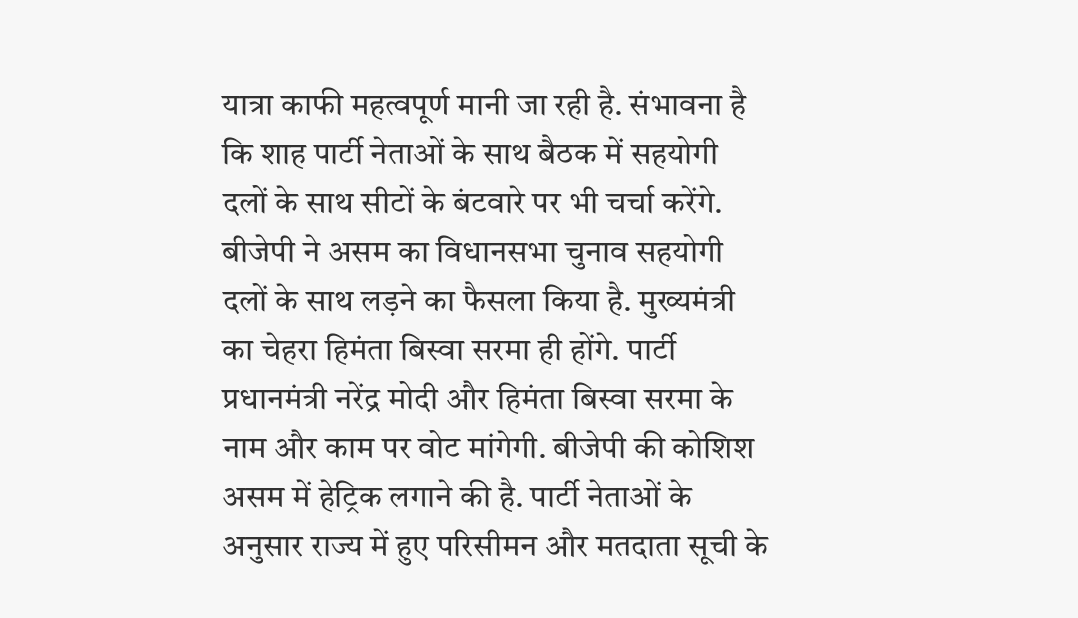यात्रा काफी महत्वपूर्ण मानी जा रही है. संभावना है कि शाह पार्टी नेताओं के साथ बैठक में सहयोगी दलों के साथ सीटों के बंटवारे पर भी चर्चा करेंगे.
बीजेपी ने असम का विधानसभा चुनाव सहयोगी दलों के साथ लड़ने का फैसला किया है. मुख्यमंत्री का चेहरा हिमंता बिस्वा सरमा ही होंगे. पार्टी प्रधानमंत्री नरेंद्र मोदी और हिमंता बिस्वा सरमा के नाम और काम पर वोट मांगेगी. बीजेपी की कोशिश असम में हेट्रिक लगाने की है. पार्टी नेताओं के अनुसार राज्य में हुए परिसीमन और मतदाता सूची के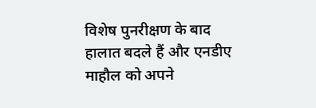विशेष पुनरीक्षण के बाद हालात बदले हैं और एनडीए माहौल को अपने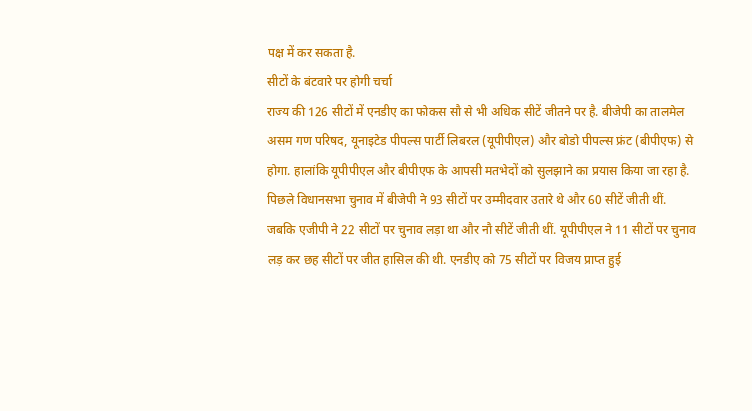पक्ष में कर सकता है.
सीटों के बंटवारे पर होगी चर्चा
राज्य की 126 सीटों में एनडीए का फोकस सौ से भी अधिक सीटें जीतने पर है. बीजेपी का तालमेल असम गण परिषद, यूनाइटेड पीपल्स पार्टी लिबरल (यूपीपीएल) और बोडो पीपल्स फ्रंट (बीपीएफ) से होगा. हालांकि यूपीपीएल और बीपीएफ के आपसी मतभेदों को सुलझाने का प्रयास किया जा रहा है.
पिछले विधानसभा चुनाव में बीजेपी ने 93 सीटों पर उम्मीदवार उतारे थे और 60 सीटें जीती थीं. जबकि एजीपी ने 22 सीटों पर चुनाव लड़ा था और नौ सीटें जीती थीं. यूपीपीएल ने 11 सीटों पर चुनाव लड़ कर छह सीटों पर जीत हासिल की थी. एनडीए को 75 सीटों पर विजय प्राप्त हुई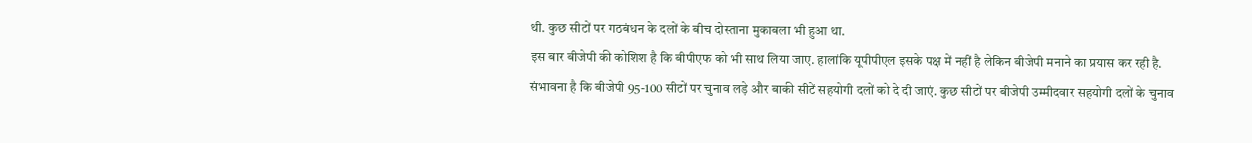थी. कुछ सीटों पर गठबंधन के दलों के बीच दोस्ताना मुकाबला भी हुआ था.
इस बार बीजेपी की कोशिश है कि बीपीएफ को भी साथ लिया जाए. हालांकि यूपीपीएल इसके पक्ष में नहीं है लेकिन बीजेपी मनाने का प्रयास कर रही है. संभावना है कि बीजेपी 95-100 सीटों पर चुनाव लड़े और बाकी सीटें सहयोगी दलों को दे दी जाएं. कुछ सीटों पर बीजेपी उम्मीदवार सहयोगी दलों के चुनाव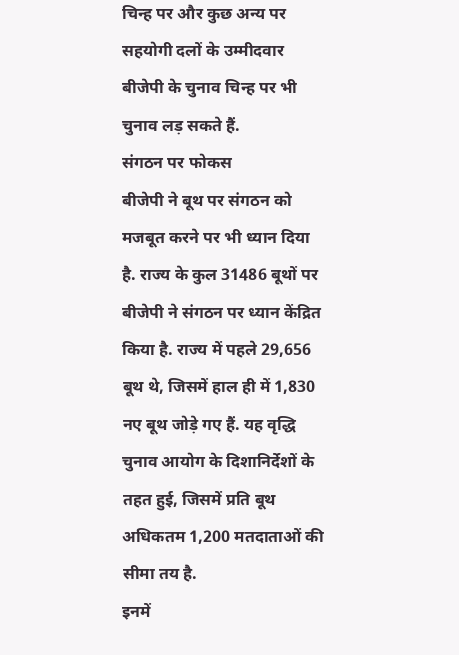चिन्ह पर और कुछ अन्य पर सहयोगी दलों के उम्मीदवार बीजेपी के चुनाव चिन्ह पर भी चुनाव लड़ सकते हैं.
संगठन पर फोकस
बीजेपी ने बूथ पर संगठन को मजबूत करने पर भी ध्यान दिया है. राज्य के कुल 31486 बूथों पर बीजेपी ने संगठन पर ध्यान केंद्रित किया है. राज्य में पहले 29,656 बूथ थे, जिसमें हाल ही में 1,830 नए बूथ जोड़े गए हैं. यह वृद्धि चुनाव आयोग के दिशानिर्देशों के तहत हुई, जिसमें प्रति बूथ अधिकतम 1,200 मतदाताओं की सीमा तय है.
इनमें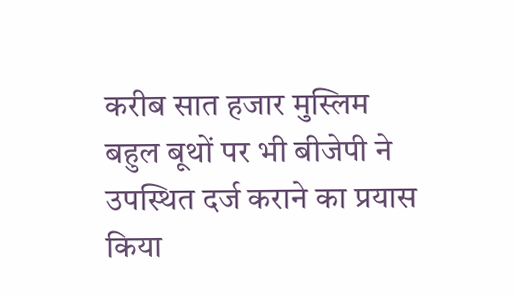करीब सात हजार मुस्लिम बहुल बूथों पर भी बीजेपी ने उपस्थित दर्ज कराने का प्रयास किया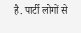है. पार्टी लोगों से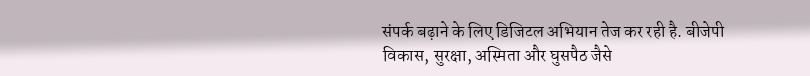संपर्क बढ़ाने के लिए डिजिटल अभियान तेज कर रही है. बीजेपी विकास, सुरक्षा, अस्मिता और घुसपैठ जैसे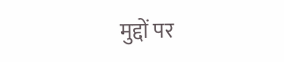मुद्दों पर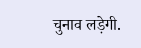चुनाव लड़ेगी.